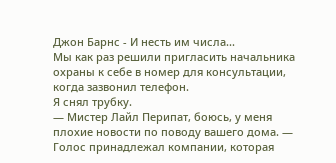Джон Барнс - И несть им числа...
Мы как раз решили пригласить начальника охраны к себе в номер для консультации, когда зазвонил телефон.
Я снял трубку.
— Мистер Лайл Перипат, боюсь, у меня плохие новости по поводу вашего дома. — Голос принадлежал компании, которая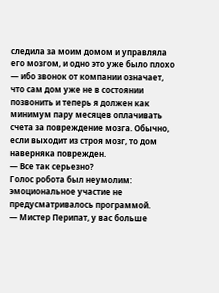следила за моим домом и управляла его мозгом, и одно это уже было плохо — ибо звонок от компании означает, что сам дом уже не в состоянии позвонить и теперь я должен как минимум пару месяцев оплачивать счета за повреждение мозга. Обычно, если выходит из строя мозг, то дом наверняка поврежден.
— Все так серьезно?
Голос робота был неумолим: эмоциональное участие не предусматривалось программой.
— Мистер Перипат, у вас больше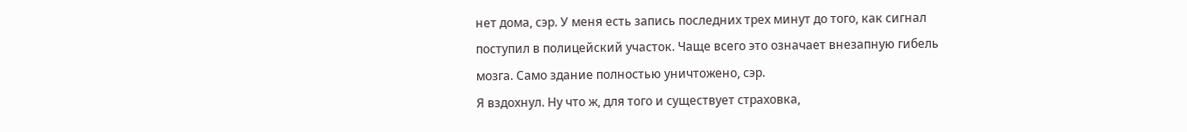нет дома, сэр. У меня есть запись последних трех минут до того, как сигнал поступил в полицейский участок. Чаще всего это означает внезапную гибель мозга. Само здание полностью уничтожено, сэр.
Я вздохнул. Ну что ж, для того и существует страховка,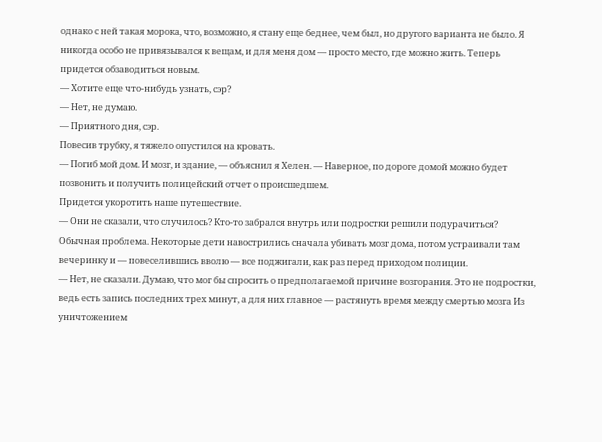однако с ней такая морока, что, возможно, я стану еще беднее, чем был, но другого варианта не было. Я никогда особо не привязывался к вещам, и для меня дом — просто место, где можно жить. Теперь придется обзаводиться новым.
— Хотите еще что-нибудь узнать, сэр?
— Нет, не думаю.
— Приятного дня, сэр.
Повесив трубку, я тяжело опустился на кровать.
— Погиб мой дом. И мозг, и здание, — объяснил я Хелен. — Наверное, по дороге домой можно будет позвонить и получить полицейский отчет о происшедшем.
Придется укоротить наше путешествие.
— Они не сказали, что случилось? Кто-то забрался внутрь или подростки решили подурачиться?
Обычная проблема. Некоторые дети навострились сначала убивать мозг дома, потом устраивали там вечеринку и — повеселившись вволю — все поджигали, как раз перед приходом полиции.
— Нет, не сказали. Думаю, что мог бы спросить о предполагаемой причине возгорания. Это не подростки, ведь есть запись последних трех минут, а для них главное — растянуть время между смертью мозга Из уничтожением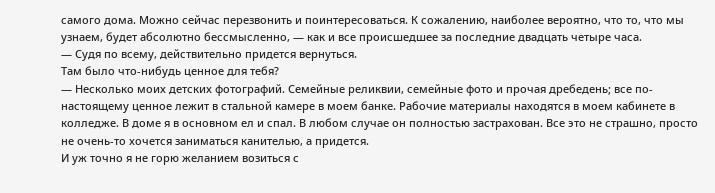самого дома. Можно сейчас перезвонить и поинтересоваться. К сожалению, наиболее вероятно, что то, что мы узнаем, будет абсолютно бессмысленно, — как и все происшедшее за последние двадцать четыре часа.
— Судя по всему, действительно придется вернуться.
Там было что-нибудь ценное для тебя?
— Несколько моих детских фотографий. Семейные реликвии, семейные фото и прочая дребедень; все по-настоящему ценное лежит в стальной камере в моем банке. Рабочие материалы находятся в моем кабинете в колледже. В доме я в основном ел и спал. В любом случае он полностью застрахован. Все это не страшно, просто не очень-то хочется заниматься канителью, а придется.
И уж точно я не горю желанием возиться с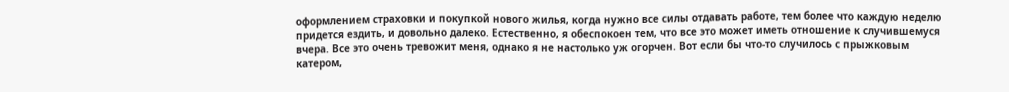оформлением страховки и покупкой нового жилья, когда нужно все силы отдавать работе, тем более что каждую неделю придется ездить, и довольно далеко. Естественно, я обеспокоен тем, что все это может иметь отношение к случившемуся вчера. Все это очень тревожит меня, однако я не настолько уж огорчен. Вот если бы что-то случилось с прыжковым катером,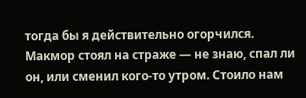тогда бы я действительно огорчился.
Макмор стоял на страже — не знаю, спал ли он, или сменил кого-то утром. Стоило нам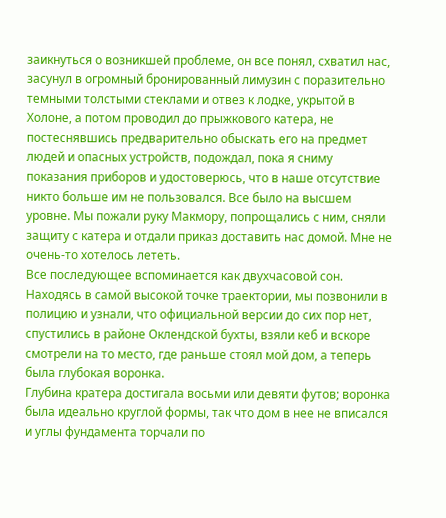заикнуться о возникшей проблеме, он все понял, схватил нас, засунул в огромный бронированный лимузин с поразительно темными толстыми стеклами и отвез к лодке, укрытой в Холоне, а потом проводил до прыжкового катера, не постеснявшись предварительно обыскать его на предмет людей и опасных устройств, подождал, пока я сниму показания приборов и удостоверюсь, что в наше отсутствие никто больше им не пользовался. Все было на высшем уровне. Мы пожали руку Макмору, попрощались с ним, сняли защиту с катера и отдали приказ доставить нас домой. Мне не очень-то хотелось лететь.
Все последующее вспоминается как двухчасовой сон.
Находясь в самой высокой точке траектории, мы позвонили в полицию и узнали, что официальной версии до сих пор нет, спустились в районе Оклендской бухты, взяли кеб и вскоре смотрели на то место, где раньше стоял мой дом, а теперь была глубокая воронка.
Глубина кратера достигала восьми или девяти футов; воронка была идеально круглой формы, так что дом в нее не вписался и углы фундамента торчали по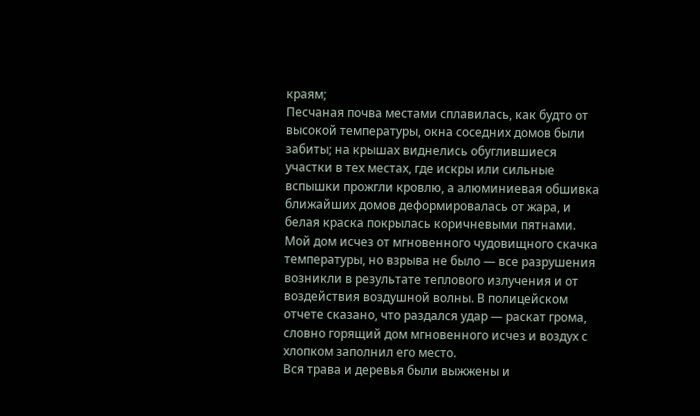краям;
Песчаная почва местами сплавилась, как будто от высокой температуры, окна соседних домов были забиты; на крышах виднелись обуглившиеся участки в тех местах, где искры или сильные вспышки прожгли кровлю, а алюминиевая обшивка ближайших домов деформировалась от жара, и белая краска покрылась коричневыми пятнами.
Мой дом исчез от мгновенного чудовищного скачка температуры, но взрыва не было — все разрушения возникли в результате теплового излучения и от воздействия воздушной волны. В полицейском отчете сказано, что раздался удар — раскат грома, словно горящий дом мгновенного исчез и воздух с хлопком заполнил его место.
Вся трава и деревья были выжжены и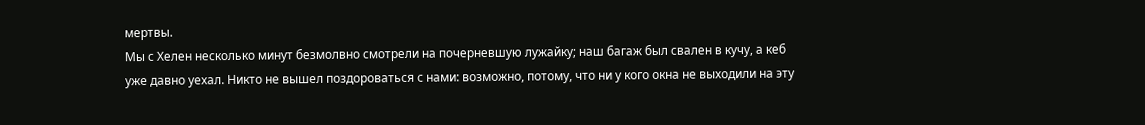мертвы.
Мы с Хелен несколько минут безмолвно смотрели на почерневшую лужайку; наш багаж был свален в кучу, а кеб уже давно уехал. Никто не вышел поздороваться с нами: возможно, потому, что ни у кого окна не выходили на эту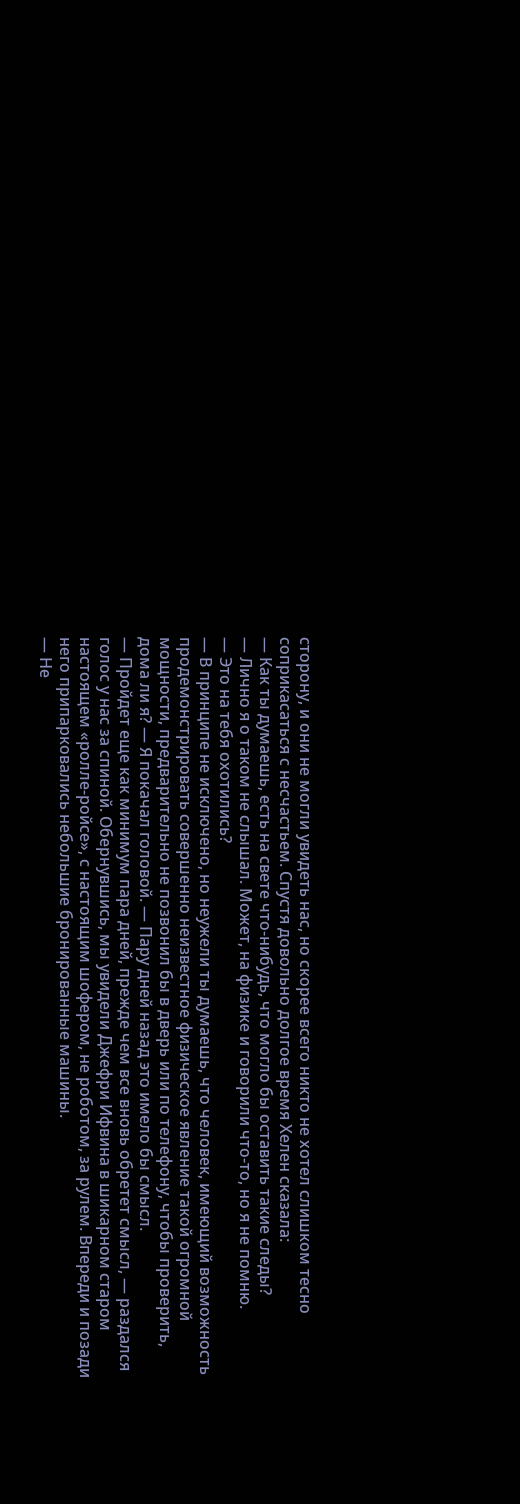сторону, и они не могли увидеть нас, но скорее всего никто не хотел слишком тесно соприкасаться с несчастьем. Спустя довольно долгое время Хелен сказала:
— Как ты думаешь, есть на свете что-нибудь, что могло бы оставить такие следы?
— Лично я о таком не слышал. Может, на физике и говорили что-то, но я не помню.
— Это на тебя охотились?
— В принципе не исключено, но неужели ты думаешь, что человек, имеющий возможность продемонстрировать совершенно неизвестное физическое явление такой огромной мощности, предварительно не позвонил бы в дверь или по телефону, чтобы проверить, дома ли я? — Я покачал головой. — Пару дней назад это имело бы смысл.
— Пройдет еще как минимум пара дней, прежде чем все вновь обретет смысл, — раздался голос у нас за спиной. Обернувшись, мы увидели Джефри Ифвина в шикарном старом настоящем «ролле-ройсе», с настоящим шофером, не роботом, за рулем. Впереди и позади него припарковались небольшие бронированные машины.
— Не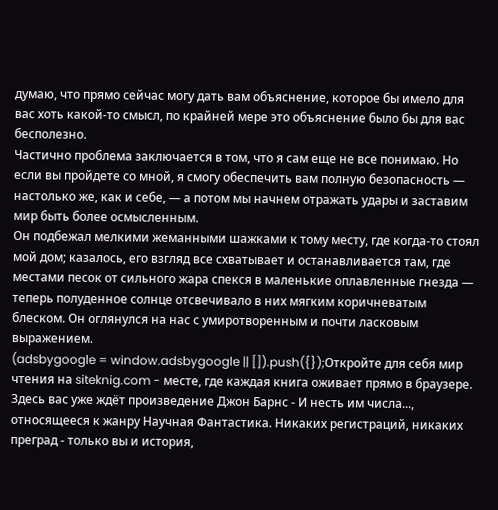думаю, что прямо сейчас могу дать вам объяснение, которое бы имело для вас хоть какой-то смысл, по крайней мере это объяснение было бы для вас бесполезно.
Частично проблема заключается в том, что я сам еще не все понимаю. Но если вы пройдете со мной, я смогу обеспечить вам полную безопасность — настолько же, как и себе, — а потом мы начнем отражать удары и заставим мир быть более осмысленным.
Он подбежал мелкими жеманными шажками к тому месту, где когда-то стоял мой дом; казалось, его взгляд все схватывает и останавливается там, где местами песок от сильного жара спекся в маленькие оплавленные гнезда — теперь полуденное солнце отсвечивало в них мягким коричневатым блеском. Он оглянулся на нас с умиротворенным и почти ласковым выражением.
(adsbygoogle = window.adsbygoogle || []).push({});Откройте для себя мир чтения на siteknig.com - месте, где каждая книга оживает прямо в браузере. Здесь вас уже ждёт произведение Джон Барнс - И несть им числа..., относящееся к жанру Научная Фантастика. Никаких регистраций, никаких преград - только вы и история,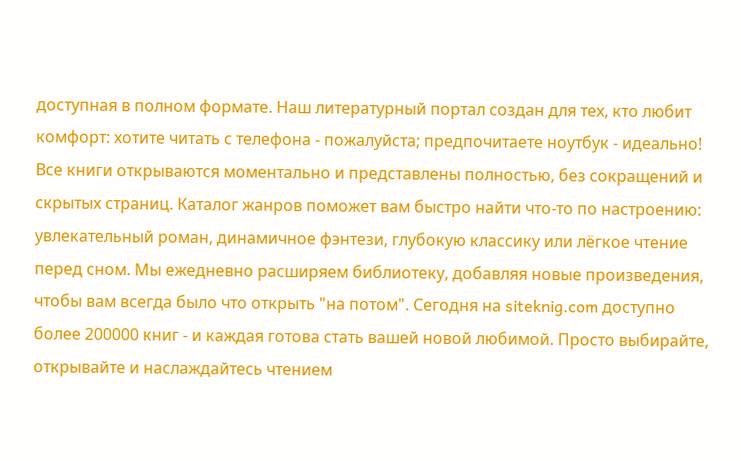доступная в полном формате. Наш литературный портал создан для тех, кто любит комфорт: хотите читать с телефона - пожалуйста; предпочитаете ноутбук - идеально! Все книги открываются моментально и представлены полностью, без сокращений и скрытых страниц. Каталог жанров поможет вам быстро найти что-то по настроению: увлекательный роман, динамичное фэнтези, глубокую классику или лёгкое чтение перед сном. Мы ежедневно расширяем библиотеку, добавляя новые произведения, чтобы вам всегда было что открыть "на потом". Сегодня на siteknig.com доступно более 200000 книг - и каждая готова стать вашей новой любимой. Просто выбирайте, открывайте и наслаждайтесь чтением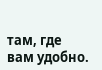там, где вам удобно.